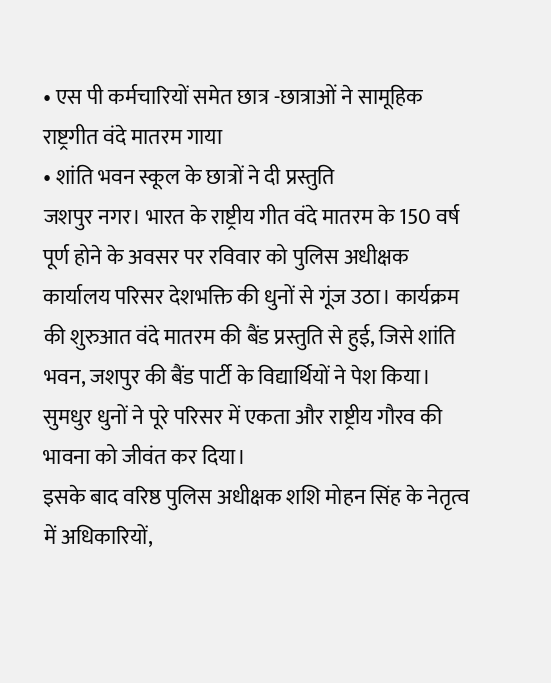• एस पी कर्मचारियों समेत छात्र -छात्राओं ने सामूहिक राष्ट्रगीत वंदे मातरम गाया
• शांति भवन स्कूल के छात्रों ने दी प्रस्तुति
जशपुर नगर। भारत के राष्ट्रीय गीत वंदे मातरम के 150 वर्ष पूर्ण होने के अवसर पर रविवार को पुलिस अधीक्षक कार्यालय परिसर देशभक्ति की धुनों से गूंज उठा। कार्यक्रम की शुरुआत वंदे मातरम की बैंड प्रस्तुति से हुई, जिसे शांति भवन, जशपुर की बैंड पार्टी के विद्यार्थियों ने पेश किया। सुमधुर धुनों ने पूरे परिसर में एकता और राष्ट्रीय गौरव की भावना को जीवंत कर दिया।
इसके बाद वरिष्ठ पुलिस अधीक्षक शशि मोहन सिंह के नेतृत्व में अधिकारियों,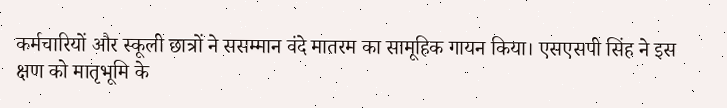कर्मचारियों और स्कूली छात्रों ने ससम्मान वंदे मातरम का सामूहिक गायन किया। एसएसपी सिंह ने इस क्षण को मातृभूमि के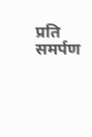प्रति समर्पण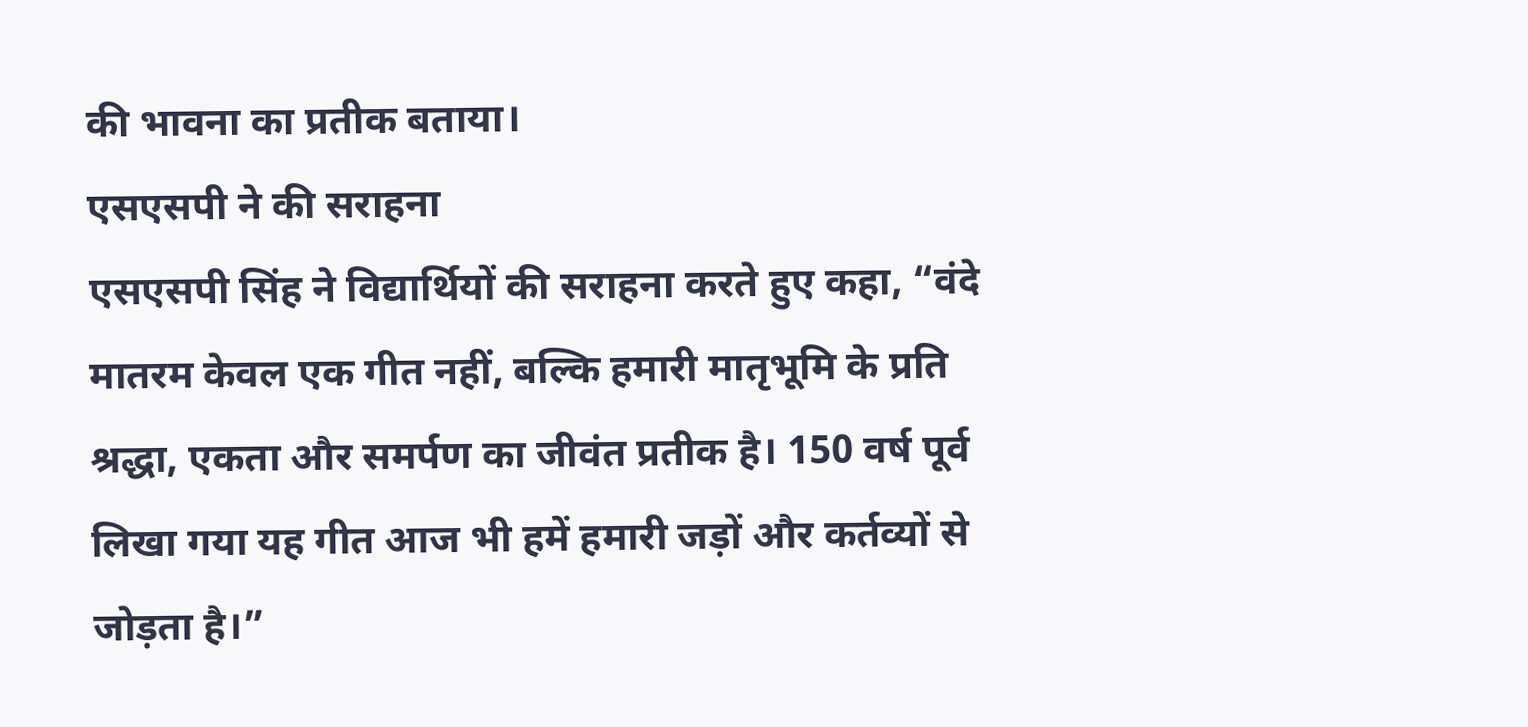की भावना का प्रतीक बताया।
एसएसपी ने की सराहना
एसएसपी सिंह ने विद्यार्थियों की सराहना करते हुए कहा, “वंदे मातरम केवल एक गीत नहीं, बल्कि हमारी मातृभूमि के प्रति श्रद्धा, एकता और समर्पण का जीवंत प्रतीक है। 150 वर्ष पूर्व लिखा गया यह गीत आज भी हमें हमारी जड़ों और कर्तव्यों से जोड़ता है।”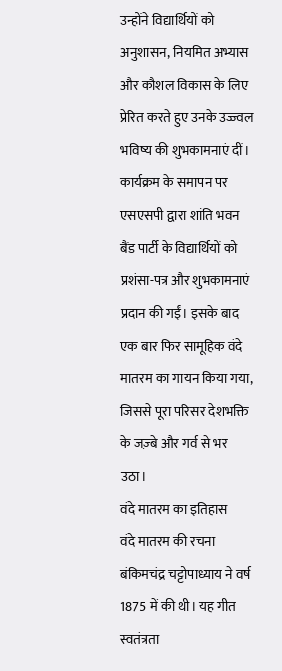उन्होंने विद्यार्थियों को अनुशासन, नियमित अभ्यास और कौशल विकास के लिए प्रेरित करते हुए उनके उज्ज्वल भविष्य की शुभकामनाएं दीं।
कार्यक्रम के समापन पर एसएसपी द्वारा शांति भवन बैंड पार्टी के विद्यार्थियों को प्रशंसा-पत्र और शुभकामनाएं प्रदान की गईं। इसके बाद एक बार फिर सामूहिक वंदे मातरम का गायन किया गया, जिससे पूरा परिसर देशभक्ति के जज़्बे और गर्व से भर उठा।
वंदे मातरम का इतिहास
वंदे मातरम की रचना बंकिमचंद्र चट्टोपाध्याय ने वर्ष 1875 में की थी। यह गीत स्वतंत्रता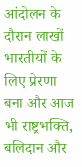आंदोलन के दौरान लाखों भारतीयों के लिए प्रेरणा बना और आज भी राष्ट्रभक्ति, बलिदान और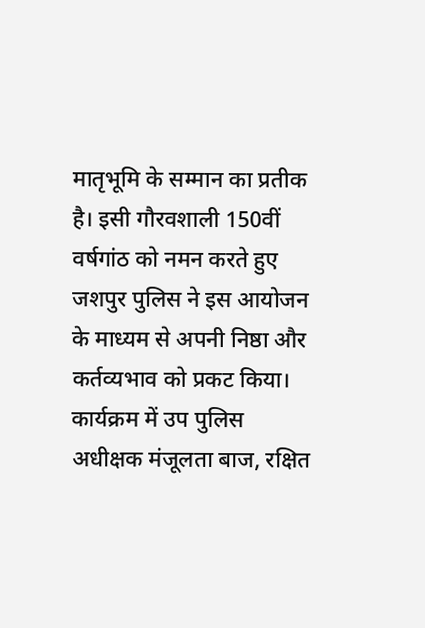मातृभूमि के सम्मान का प्रतीक है। इसी गौरवशाली 150वीं वर्षगांठ को नमन करते हुए जशपुर पुलिस ने इस आयोजन के माध्यम से अपनी निष्ठा और कर्तव्यभाव को प्रकट किया।
कार्यक्रम में उप पुलिस अधीक्षक मंजूलता बाज, रक्षित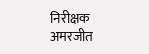निरीक्षक अमरजीत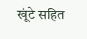खूंटे सहित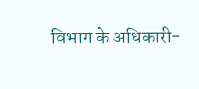विभाग के अधिकारी-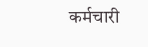कर्मचारी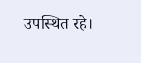उपस्थित रहे।